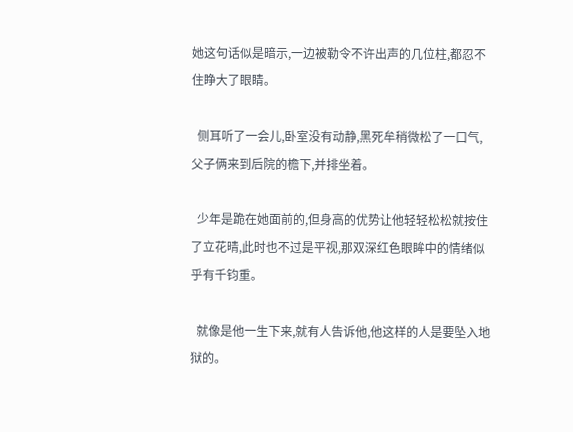她这句话似是暗示,一边被勒令不许出声的几位柱,都忍不住睁大了眼睛。

  侧耳听了一会儿,卧室没有动静,黑死牟稍微松了一口气,父子俩来到后院的檐下,并排坐着。

  少年是跪在她面前的,但身高的优势让他轻轻松松就按住了立花晴,此时也不过是平视,那双深红色眼眸中的情绪似乎有千钧重。

  就像是他一生下来,就有人告诉他,他这样的人是要坠入地狱的。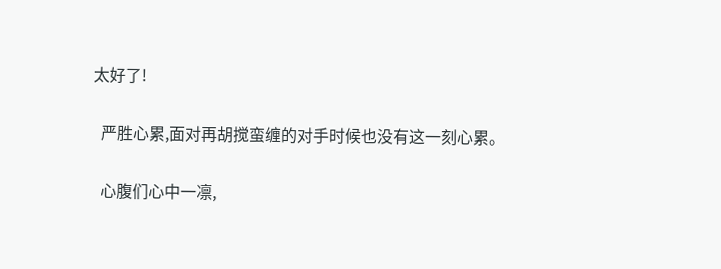太好了!

  严胜心累,面对再胡搅蛮缠的对手时候也没有这一刻心累。

  心腹们心中一凛,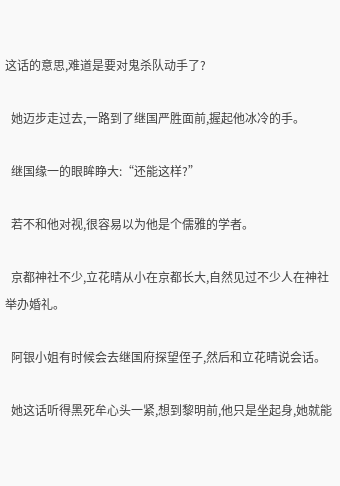这话的意思,难道是要对鬼杀队动手了?

  她迈步走过去,一路到了继国严胜面前,握起他冰冷的手。

  继国缘一的眼眸睁大:“还能这样?”

  若不和他对视,很容易以为他是个儒雅的学者。

  京都神社不少,立花晴从小在京都长大,自然见过不少人在神社举办婚礼。

  阿银小姐有时候会去继国府探望侄子,然后和立花晴说会话。

  她这话听得黑死牟心头一紧,想到黎明前,他只是坐起身,她就能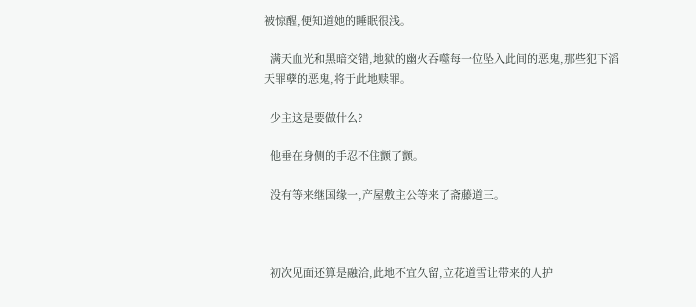被惊醒,便知道她的睡眠很浅。

  满天血光和黑暗交错,地狱的幽火吞噬每一位坠入此间的恶鬼,那些犯下滔天罪孽的恶鬼,将于此地赎罪。

  少主这是要做什么?

  他垂在身侧的手忍不住颤了颤。

  没有等来继国缘一,产屋敷主公等来了斋藤道三。



  初次见面还算是融洽,此地不宜久留,立花道雪让带来的人护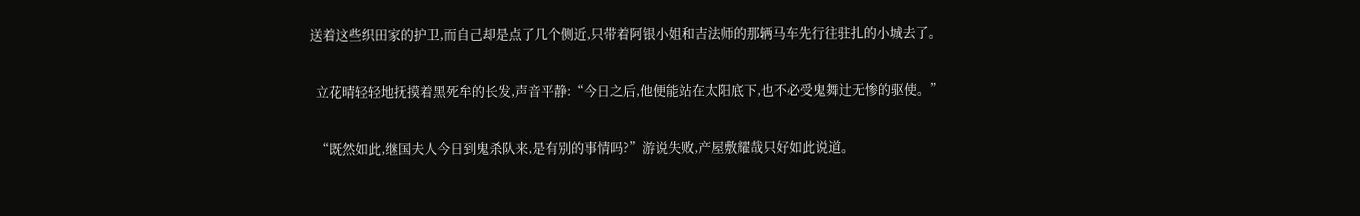送着这些织田家的护卫,而自己却是点了几个侧近,只带着阿银小姐和吉法师的那辆马车先行往驻扎的小城去了。

  立花晴轻轻地抚摸着黑死牟的长发,声音平静:“今日之后,他便能站在太阳底下,也不必受鬼舞辻无惨的驱使。”

  “既然如此,继国夫人今日到鬼杀队来,是有别的事情吗?”游说失败,产屋敷耀哉只好如此说道。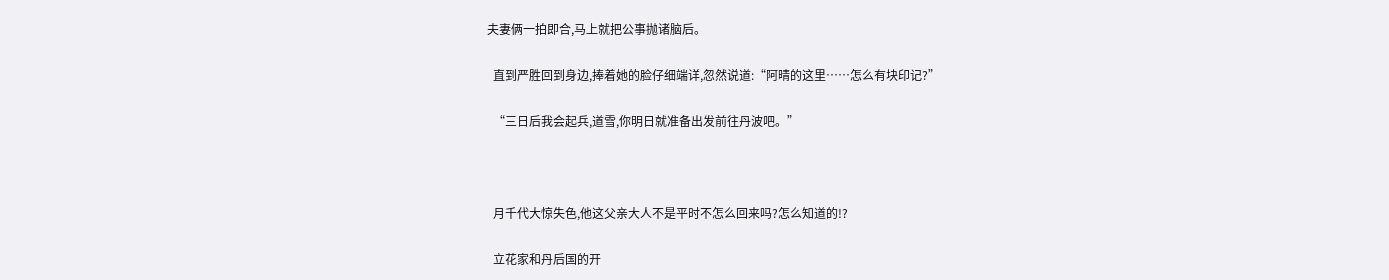夫妻俩一拍即合,马上就把公事抛诸脑后。

  直到严胜回到身边,捧着她的脸仔细端详,忽然说道:“阿晴的这里……怎么有块印记?”

  “三日后我会起兵,道雪,你明日就准备出发前往丹波吧。”



  月千代大惊失色,他这父亲大人不是平时不怎么回来吗?怎么知道的!?

  立花家和丹后国的开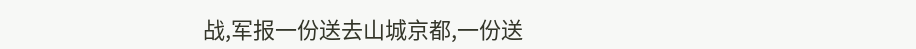战,军报一份送去山城京都,一份送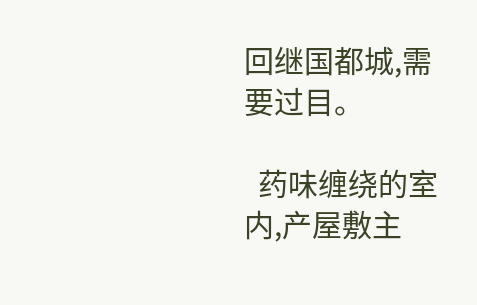回继国都城,需要过目。

  药味缠绕的室内,产屋敷主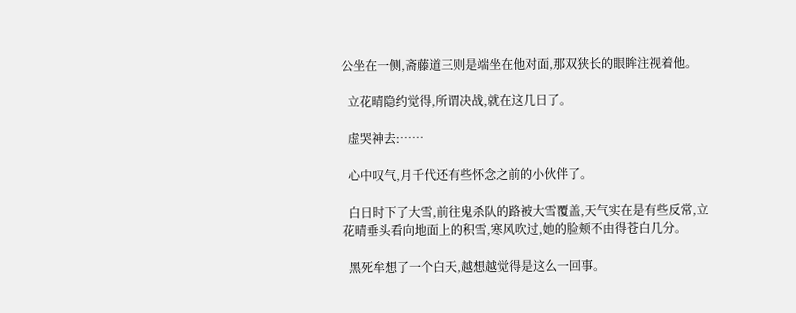公坐在一侧,斋藤道三则是端坐在他对面,那双狭长的眼眸注视着他。

  立花晴隐约觉得,所谓决战,就在这几日了。

  虚哭神去:……

  心中叹气,月千代还有些怀念之前的小伙伴了。

  白日时下了大雪,前往鬼杀队的路被大雪覆盖,天气实在是有些反常,立花晴垂头看向地面上的积雪,寒风吹过,她的脸颊不由得苍白几分。

  黑死牟想了一个白天,越想越觉得是这么一回事。